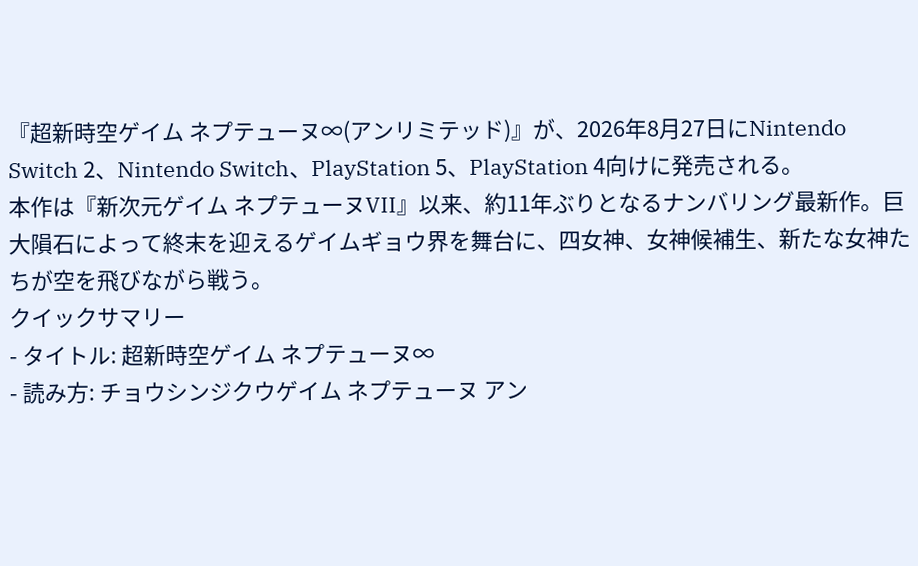『超新時空ゲイム ネプテューヌ∞(アンリミテッド)』が、2026年8月27日にNintendo Switch 2、Nintendo Switch、PlayStation 5、PlayStation 4向けに発売される。
本作は『新次元ゲイム ネプテューヌVII』以来、約11年ぶりとなるナンバリング最新作。巨大隕石によって終末を迎えるゲイムギョウ界を舞台に、四女神、女神候補生、新たな女神たちが空を飛びながら戦う。
クイックサマリー
- タイトル: 超新時空ゲイム ネプテューヌ∞
- 読み方: チョウシンジクウゲイム ネプテューヌ アン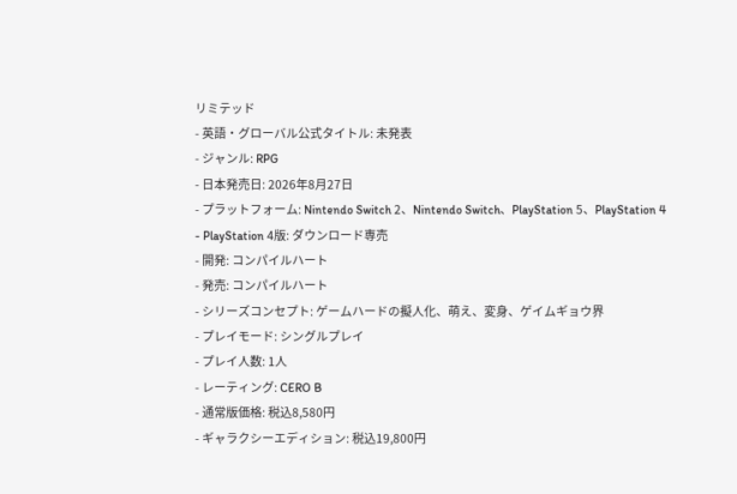リミテッド
- 英語・グローバル公式タイトル: 未発表
- ジャンル: RPG
- 日本発売日: 2026年8月27日
- プラットフォーム: Nintendo Switch 2、Nintendo Switch、PlayStation 5、PlayStation 4
- PlayStation 4版: ダウンロード専売
- 開発: コンパイルハート
- 発売: コンパイルハート
- シリーズコンセプト: ゲームハードの擬人化、萌え、変身、ゲイムギョウ界
- プレイモード: シングルプレイ
- プレイ人数: 1人
- レーティング: CERO B
- 通常版価格: 税込8,580円
- ギャラクシーエディション: 税込19,800円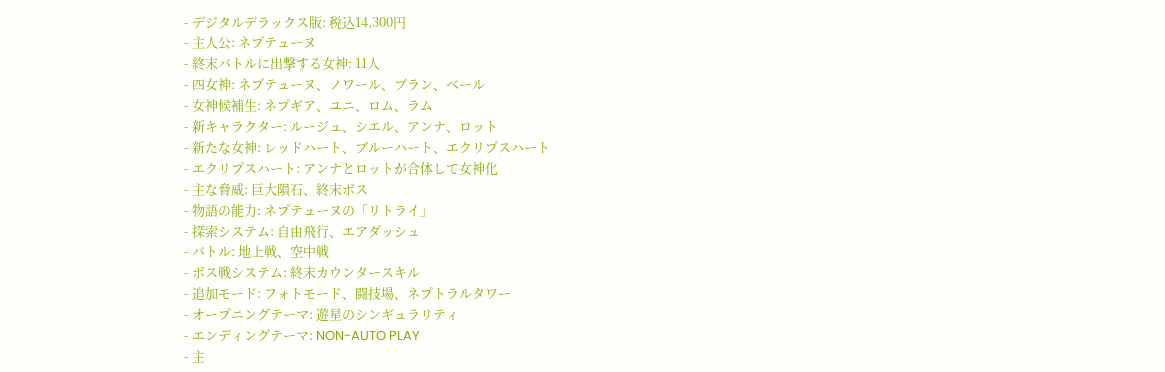- デジタルデラックス版: 税込14,300円
- 主人公: ネプテューヌ
- 終末バトルに出撃する女神: 11人
- 四女神: ネプテューヌ、ノワール、ブラン、ベール
- 女神候補生: ネプギア、ユニ、ロム、ラム
- 新キャラクター: ルージュ、シエル、アンナ、ロット
- 新たな女神: レッドハート、ブルーハート、エクリプスハート
- エクリプスハート: アンナとロットが合体して女神化
- 主な脅威: 巨大隕石、終末ボス
- 物語の能力: ネプテューヌの「リトライ」
- 探索システム: 自由飛行、エアダッシュ
- バトル: 地上戦、空中戦
- ボス戦システム: 終末カウンタースキル
- 追加モード: フォトモード、闘技場、ネプトラルタワー
- オープニングテーマ: 遊星のシンギュラリティ
- エンディングテーマ: NON-AUTO PLAY
- 主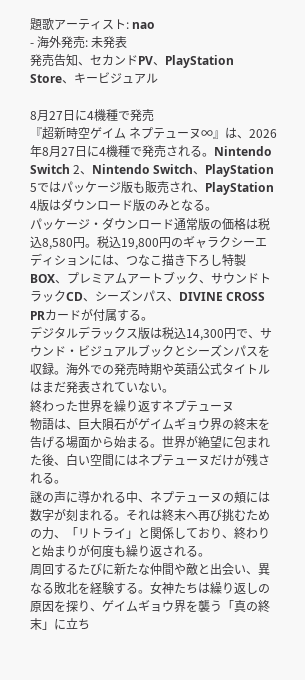題歌アーティスト: nao
- 海外発売: 未発表
発売告知、セカンドPV、PlayStation Store、キービジュアル

8月27日に4機種で発売
『超新時空ゲイム ネプテューヌ∞』は、2026年8月27日に4機種で発売される。Nintendo Switch 2、Nintendo Switch、PlayStation 5ではパッケージ版も販売され、PlayStation 4版はダウンロード版のみとなる。
パッケージ・ダウンロード通常版の価格は税込8,580円。税込19,800円のギャラクシーエディションには、つなこ描き下ろし特製BOX、プレミアムアートブック、サウンドトラックCD、シーズンパス、DIVINE CROSS PRカードが付属する。
デジタルデラックス版は税込14,300円で、サウンド・ビジュアルブックとシーズンパスを収録。海外での発売時期や英語公式タイトルはまだ発表されていない。
終わった世界を繰り返すネプテューヌ
物語は、巨大隕石がゲイムギョウ界の終末を告げる場面から始まる。世界が絶望に包まれた後、白い空間にはネプテューヌだけが残される。
謎の声に導かれる中、ネプテューヌの頬には数字が刻まれる。それは終末へ再び挑むための力、「リトライ」と関係しており、終わりと始まりが何度も繰り返される。
周回するたびに新たな仲間や敵と出会い、異なる敗北を経験する。女神たちは繰り返しの原因を探り、ゲイムギョウ界を襲う「真の終末」に立ち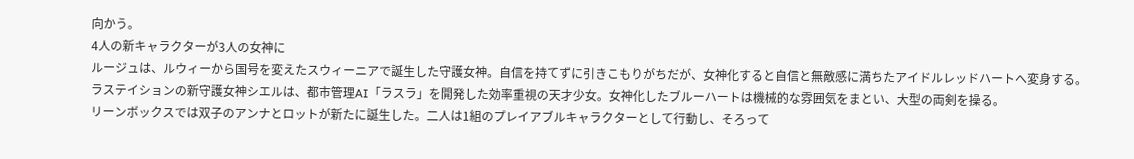向かう。
4人の新キャラクターが3人の女神に
ルージュは、ルウィーから国号を変えたスウィーニアで誕生した守護女神。自信を持てずに引きこもりがちだが、女神化すると自信と無敵感に満ちたアイドルレッドハートへ変身する。
ラステイションの新守護女神シエルは、都市管理AI「ラスラ」を開発した効率重視の天才少女。女神化したブルーハートは機械的な雰囲気をまとい、大型の両剣を操る。
リーンボックスでは双子のアンナとロットが新たに誕生した。二人は1組のプレイアブルキャラクターとして行動し、そろって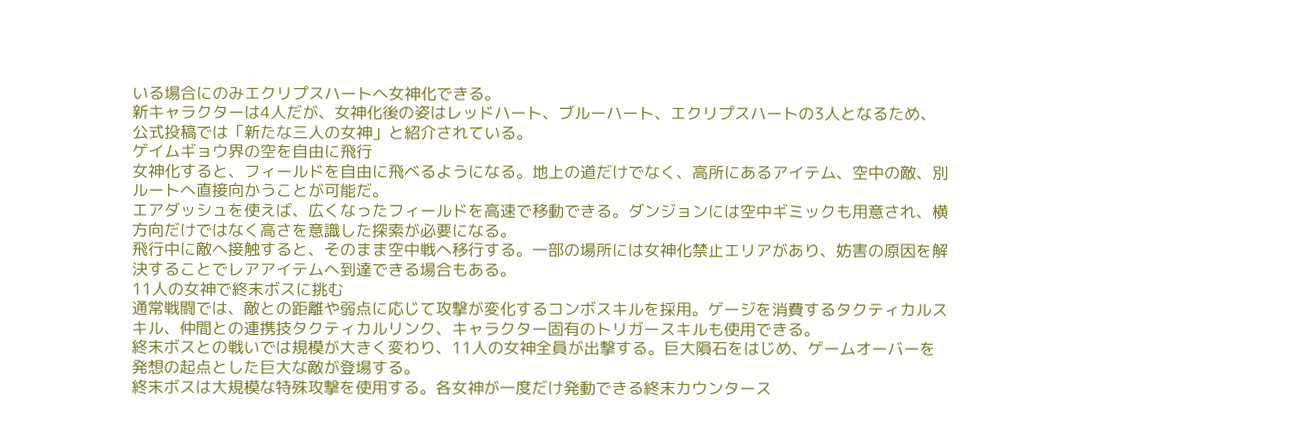いる場合にのみエクリプスハートへ女神化できる。
新キャラクターは4人だが、女神化後の姿はレッドハート、ブルーハート、エクリプスハートの3人となるため、公式投稿では「新たな三人の女神」と紹介されている。
ゲイムギョウ界の空を自由に飛行
女神化すると、フィールドを自由に飛べるようになる。地上の道だけでなく、高所にあるアイテム、空中の敵、別ルートへ直接向かうことが可能だ。
エアダッシュを使えば、広くなったフィールドを高速で移動できる。ダンジョンには空中ギミックも用意され、横方向だけではなく高さを意識した探索が必要になる。
飛行中に敵へ接触すると、そのまま空中戦へ移行する。一部の場所には女神化禁止エリアがあり、妨害の原因を解決することでレアアイテムへ到達できる場合もある。
11人の女神で終末ボスに挑む
通常戦闘では、敵との距離や弱点に応じて攻撃が変化するコンボスキルを採用。ゲージを消費するタクティカルスキル、仲間との連携技タクティカルリンク、キャラクター固有のトリガースキルも使用できる。
終末ボスとの戦いでは規模が大きく変わり、11人の女神全員が出撃する。巨大隕石をはじめ、ゲームオーバーを発想の起点とした巨大な敵が登場する。
終末ボスは大規模な特殊攻撃を使用する。各女神が一度だけ発動できる終末カウンタース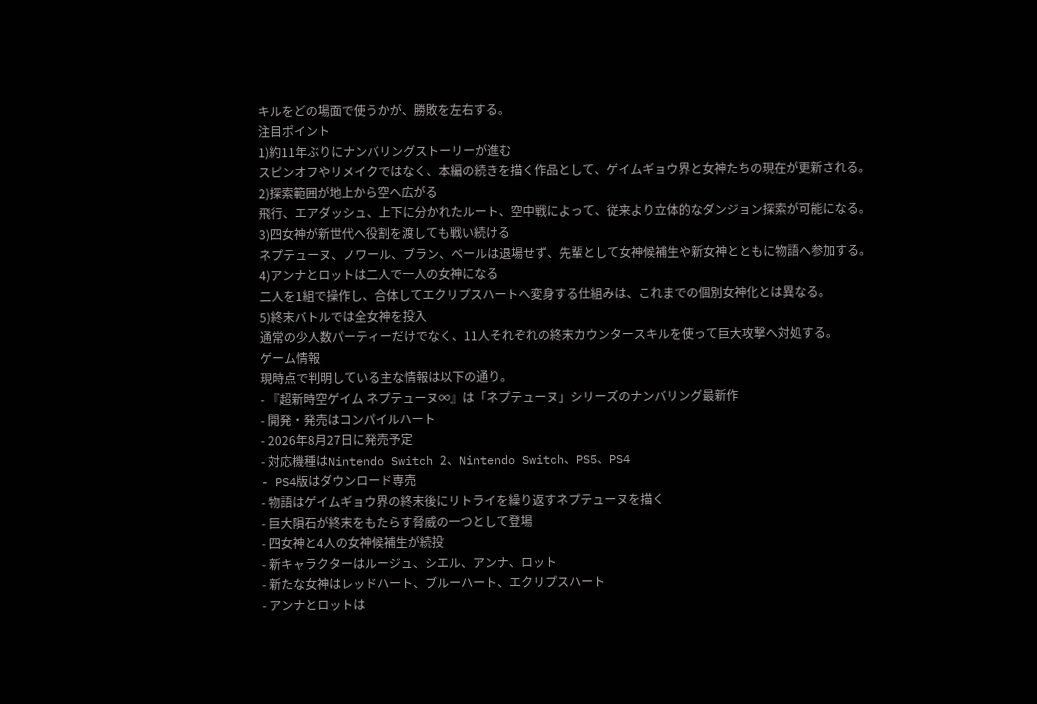キルをどの場面で使うかが、勝敗を左右する。
注目ポイント
1)約11年ぶりにナンバリングストーリーが進む
スピンオフやリメイクではなく、本編の続きを描く作品として、ゲイムギョウ界と女神たちの現在が更新される。
2)探索範囲が地上から空へ広がる
飛行、エアダッシュ、上下に分かれたルート、空中戦によって、従来より立体的なダンジョン探索が可能になる。
3)四女神が新世代へ役割を渡しても戦い続ける
ネプテューヌ、ノワール、ブラン、ベールは退場せず、先輩として女神候補生や新女神とともに物語へ参加する。
4)アンナとロットは二人で一人の女神になる
二人を1組で操作し、合体してエクリプスハートへ変身する仕組みは、これまでの個別女神化とは異なる。
5)終末バトルでは全女神を投入
通常の少人数パーティーだけでなく、11人それぞれの終末カウンタースキルを使って巨大攻撃へ対処する。
ゲーム情報
現時点で判明している主な情報は以下の通り。
- 『超新時空ゲイム ネプテューヌ∞』は「ネプテューヌ」シリーズのナンバリング最新作
- 開発・発売はコンパイルハート
- 2026年8月27日に発売予定
- 対応機種はNintendo Switch 2、Nintendo Switch、PS5、PS4
- PS4版はダウンロード専売
- 物語はゲイムギョウ界の終末後にリトライを繰り返すネプテューヌを描く
- 巨大隕石が終末をもたらす脅威の一つとして登場
- 四女神と4人の女神候補生が続投
- 新キャラクターはルージュ、シエル、アンナ、ロット
- 新たな女神はレッドハート、ブルーハート、エクリプスハート
- アンナとロットは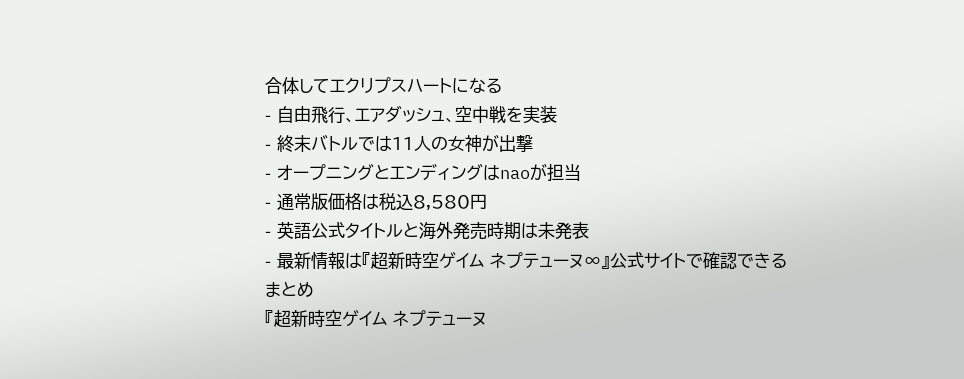合体してエクリプスハートになる
- 自由飛行、エアダッシュ、空中戦を実装
- 終末バトルでは11人の女神が出撃
- オープニングとエンディングはnaoが担当
- 通常版価格は税込8,580円
- 英語公式タイトルと海外発売時期は未発表
- 最新情報は『超新時空ゲイム ネプテューヌ∞』公式サイトで確認できる
まとめ
『超新時空ゲイム ネプテューヌ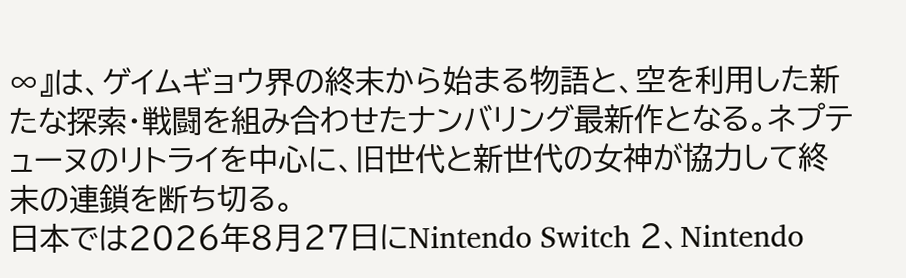∞』は、ゲイムギョウ界の終末から始まる物語と、空を利用した新たな探索・戦闘を組み合わせたナンバリング最新作となる。ネプテューヌのリトライを中心に、旧世代と新世代の女神が協力して終末の連鎖を断ち切る。
日本では2026年8月27日にNintendo Switch 2、Nintendo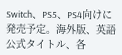Switch、PS5、PS4向けに発売予定。海外版、英語公式タイトル、各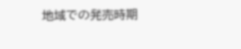地域での発売時期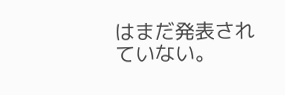はまだ発表されていない。